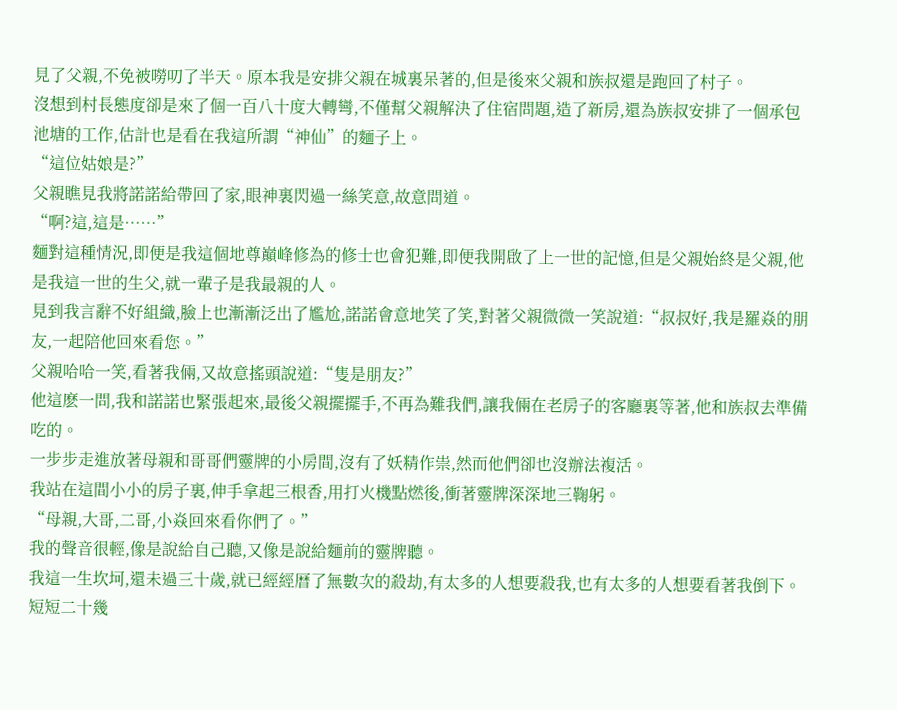見了父親,不免被嘮叨了半天。原本我是安排父親在城裏呆著的,但是後來父親和族叔還是跑回了村子。
沒想到村長態度卻是來了個一百八十度大轉彎,不僅幫父親解決了住宿問題,造了新房,還為族叔安排了一個承包池塘的工作,估計也是看在我這所謂“神仙”的麵子上。
“這位姑娘是?”
父親瞧見我將諾諾給帶回了家,眼神裏閃過一絲笑意,故意問道。
“啊?這,這是……”
麵對這種情況,即便是我這個地尊巔峰修為的修士也會犯難,即便我開啟了上一世的記憶,但是父親始終是父親,他是我這一世的生父,就一輩子是我最親的人。
見到我言辭不好組織,臉上也漸漸泛出了尷尬,諾諾會意地笑了笑,對著父親微微一笑說道:“叔叔好,我是羅焱的朋友,一起陪他回來看您。”
父親哈哈一笑,看著我倆,又故意搖頭說道:“隻是朋友?”
他這麽一問,我和諾諾也緊張起來,最後父親擺擺手,不再為難我們,讓我倆在老房子的客廳裏等著,他和族叔去準備吃的。
一步步走進放著母親和哥哥們靈牌的小房間,沒有了妖精作祟,然而他們卻也沒辦法複活。
我站在這間小小的房子裏,伸手拿起三根香,用打火機點燃後,衝著靈牌深深地三鞠躬。
“母親,大哥,二哥,小焱回來看你們了。”
我的聲音很輕,像是說給自己聽,又像是說給麵前的靈牌聽。
我這一生坎坷,還未過三十歲,就已經經曆了無數次的殺劫,有太多的人想要殺我,也有太多的人想要看著我倒下。
短短二十幾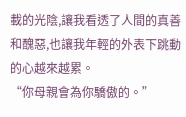載的光陰,讓我看透了人間的真善和醜惡,也讓我年輕的外表下跳動的心越來越累。
“你母親會為你驕傲的。”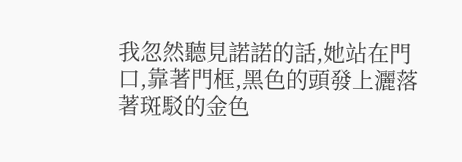我忽然聽見諾諾的話,她站在門口,靠著門框,黑色的頭發上灑落著斑駁的金色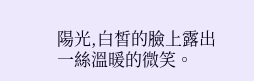陽光,白皙的臉上露出一絲溫暖的微笑。